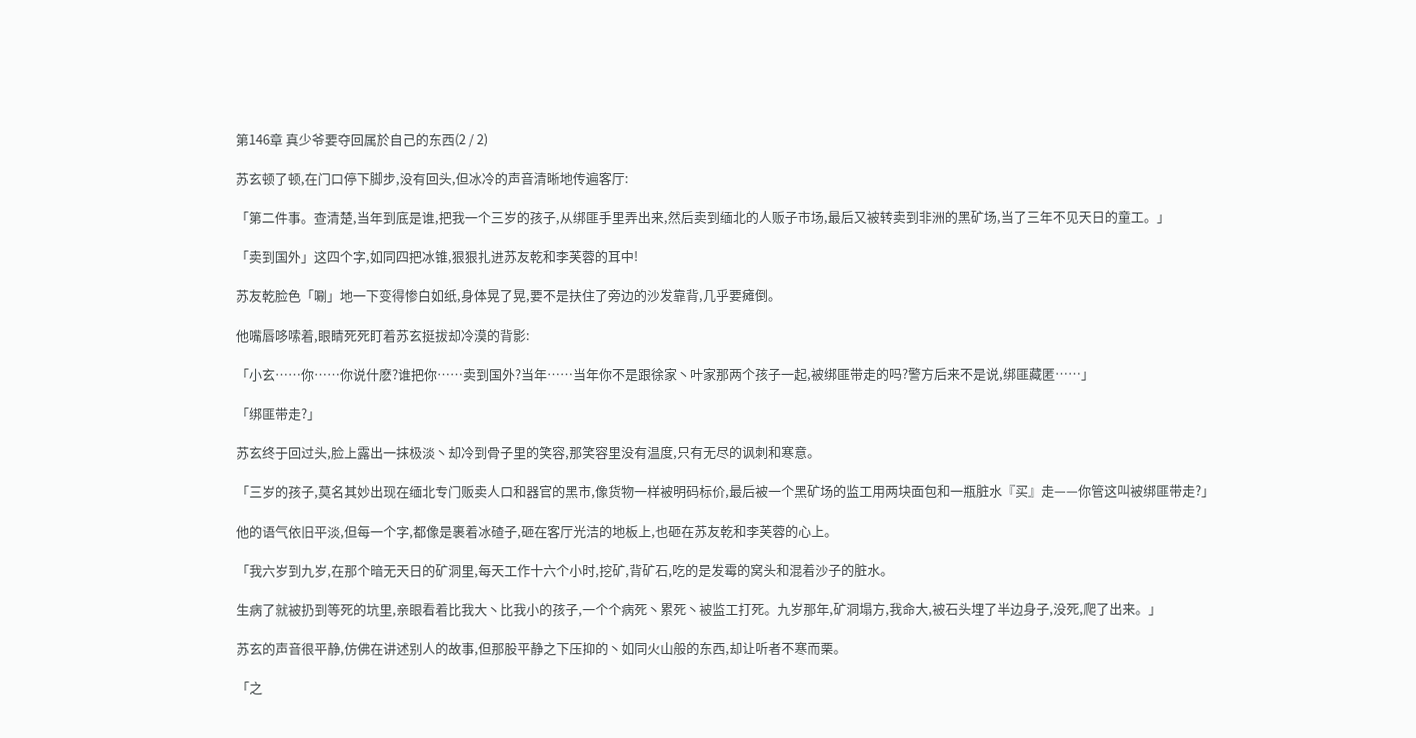第146章 真少爷要夺回属於自己的东西(2 / 2)

苏玄顿了顿,在门口停下脚步,没有回头,但冰冷的声音清晰地传遍客厅:

「第二件事。查清楚,当年到底是谁,把我一个三岁的孩子,从绑匪手里弄出来,然后卖到缅北的人贩子市场,最后又被转卖到非洲的黑矿场,当了三年不见天日的童工。」

「卖到国外」这四个字,如同四把冰锥,狠狠扎进苏友乾和李芙蓉的耳中!

苏友乾脸色「唰」地一下变得惨白如纸,身体晃了晃,要不是扶住了旁边的沙发靠背,几乎要瘫倒。

他嘴唇哆嗦着,眼睛死死盯着苏玄挺拔却冷漠的背影:

「小玄……你……你说什麽?谁把你……卖到国外?当年……当年你不是跟徐家丶叶家那两个孩子一起,被绑匪带走的吗?警方后来不是说,绑匪藏匿……」

「绑匪带走?」

苏玄终于回过头,脸上露出一抹极淡丶却冷到骨子里的笑容,那笑容里没有温度,只有无尽的讽刺和寒意。

「三岁的孩子,莫名其妙出现在缅北专门贩卖人口和器官的黑市,像货物一样被明码标价,最后被一个黑矿场的监工用两块面包和一瓶脏水『买』走——你管这叫被绑匪带走?」

他的语气依旧平淡,但每一个字,都像是裹着冰碴子,砸在客厅光洁的地板上,也砸在苏友乾和李芙蓉的心上。

「我六岁到九岁,在那个暗无天日的矿洞里,每天工作十六个小时,挖矿,背矿石,吃的是发霉的窝头和混着沙子的脏水。

生病了就被扔到等死的坑里,亲眼看着比我大丶比我小的孩子,一个个病死丶累死丶被监工打死。九岁那年,矿洞塌方,我命大,被石头埋了半边身子,没死,爬了出来。」

苏玄的声音很平静,仿佛在讲述别人的故事,但那股平静之下压抑的丶如同火山般的东西,却让听者不寒而栗。

「之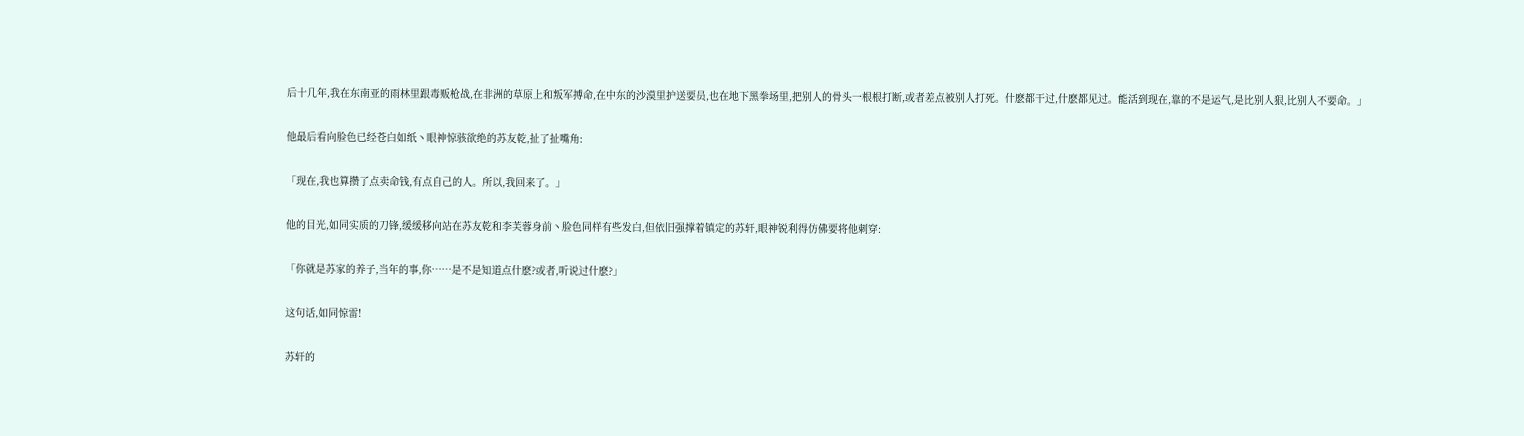后十几年,我在东南亚的雨林里跟毒贩枪战,在非洲的草原上和叛军搏命,在中东的沙漠里护送要员,也在地下黑拳场里,把别人的骨头一根根打断,或者差点被别人打死。什麽都干过,什麽都见过。能活到现在,靠的不是运气,是比别人狠,比别人不要命。」

他最后看向脸色已经苍白如纸丶眼神惊骇欲绝的苏友乾,扯了扯嘴角:

「现在,我也算攒了点卖命钱,有点自己的人。所以,我回来了。」

他的目光,如同实质的刀锋,缓缓移向站在苏友乾和李芙蓉身前丶脸色同样有些发白,但依旧强撑着镇定的苏轩,眼神锐利得仿佛要将他刺穿:

「你就是苏家的养子,当年的事,你……是不是知道点什麽?或者,听说过什麽?」

这句话,如同惊雷!

苏轩的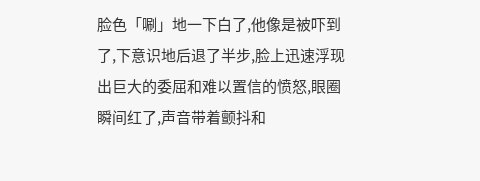脸色「唰」地一下白了,他像是被吓到了,下意识地后退了半步,脸上迅速浮现出巨大的委屈和难以置信的愤怒,眼圈瞬间红了,声音带着颤抖和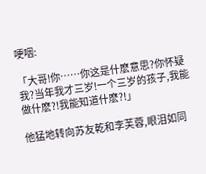哽咽:

「大哥!你……你这是什麽意思?你怀疑我?当年我才三岁!一个三岁的孩子,我能做什麽?!我能知道什麽?!」

他猛地转向苏友乾和李芙蓉,眼泪如同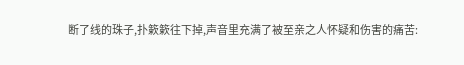断了线的珠子,扑簌簌往下掉,声音里充满了被至亲之人怀疑和伤害的痛苦: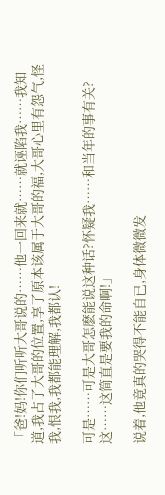「爸!妈!你们听听大哥说的……他一回来就……就诬陷我……我知道,我占了大哥的位置,享了原本该属于大哥的福,大哥心里有怨气,怪我,恨我,我都能理解,我都认!

可是……可是大哥怎麽能说这种话?怀疑我……和当年的事有关?这……这简直是要我的命啊!」

说着,他竟真的哭得不能自已,身体微微发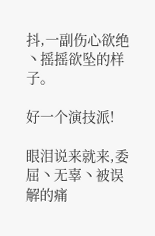抖,一副伤心欲绝丶摇摇欲坠的样子。

好一个演技派!

眼泪说来就来,委屈丶无辜丶被误解的痛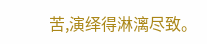苦,演绎得淋漓尽致。